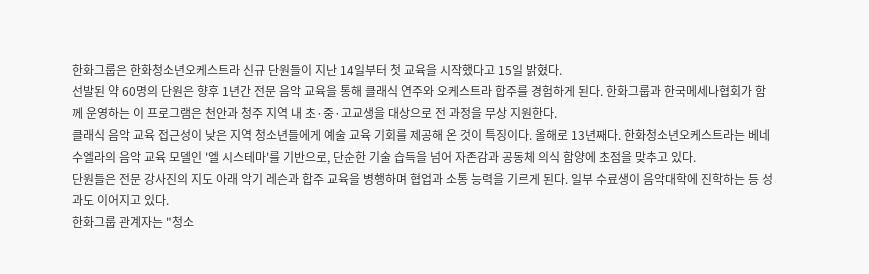한화그룹은 한화청소년오케스트라 신규 단원들이 지난 14일부터 첫 교육을 시작했다고 15일 밝혔다.
선발된 약 60명의 단원은 향후 1년간 전문 음악 교육을 통해 클래식 연주와 오케스트라 합주를 경험하게 된다. 한화그룹과 한국메세나협회가 함께 운영하는 이 프로그램은 천안과 청주 지역 내 초·중·고교생을 대상으로 전 과정을 무상 지원한다.
클래식 음악 교육 접근성이 낮은 지역 청소년들에게 예술 교육 기회를 제공해 온 것이 특징이다. 올해로 13년째다. 한화청소년오케스트라는 베네수엘라의 음악 교육 모델인 '엘 시스테마'를 기반으로, 단순한 기술 습득을 넘어 자존감과 공동체 의식 함양에 초점을 맞추고 있다.
단원들은 전문 강사진의 지도 아래 악기 레슨과 합주 교육을 병행하며 협업과 소통 능력을 기르게 된다. 일부 수료생이 음악대학에 진학하는 등 성과도 이어지고 있다.
한화그룹 관계자는 "청소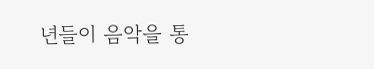년들이 음악을 통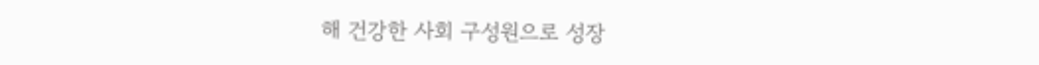해 건강한 사회 구성원으로 성장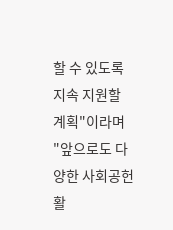할 수 있도록 지속 지원할 계획"이라며 "앞으로도 다양한 사회공헌 활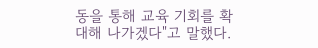동을 통해 교육 기회를 확대해 나가겠다"고 말했다.